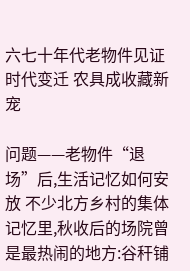六七十年代老物件见证时代变迁 农具成收藏新宠

问题——老物件“退场”后,生活记忆如何安放 不少北方乡村的集体记忆里,秋收后的场院曾是最热闹的地方:谷秆铺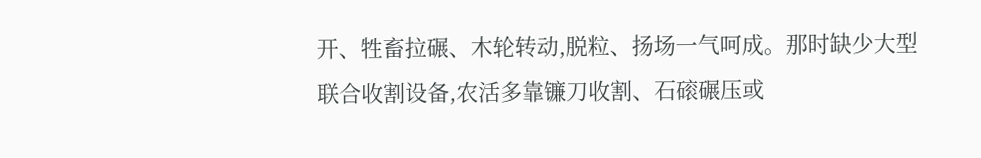开、牲畜拉碾、木轮转动,脱粒、扬场一气呵成。那时缺少大型联合收割设备,农活多靠镰刀收割、石磙碾压或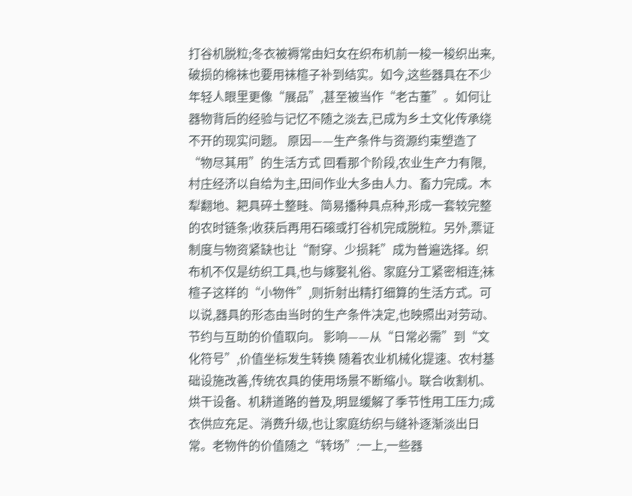打谷机脱粒;冬衣被褥常由妇女在织布机前一梭一梭织出来,破损的棉袜也要用袜楦子补到结实。如今,这些器具在不少年轻人眼里更像“展品”,甚至被当作“老古董”。如何让器物背后的经验与记忆不随之淡去,已成为乡土文化传承绕不开的现实问题。 原因——生产条件与资源约束塑造了“物尽其用”的生活方式 回看那个阶段,农业生产力有限,村庄经济以自给为主,田间作业大多由人力、畜力完成。木犁翻地、耙具碎土整畦、简易播种具点种,形成一套较完整的农时链条;收获后再用石磙或打谷机完成脱粒。另外,票证制度与物资紧缺也让“耐穿、少损耗”成为普遍选择。织布机不仅是纺织工具,也与嫁娶礼俗、家庭分工紧密相连;袜楦子这样的“小物件”,则折射出精打细算的生活方式。可以说,器具的形态由当时的生产条件决定,也映照出对劳动、节约与互助的价值取向。 影响——从“日常必需”到“文化符号”,价值坐标发生转换 随着农业机械化提速、农村基础设施改善,传统农具的使用场景不断缩小。联合收割机、烘干设备、机耕道路的普及,明显缓解了季节性用工压力;成衣供应充足、消费升级,也让家庭纺织与缝补逐渐淡出日常。老物件的价值随之“转场”:一上,一些器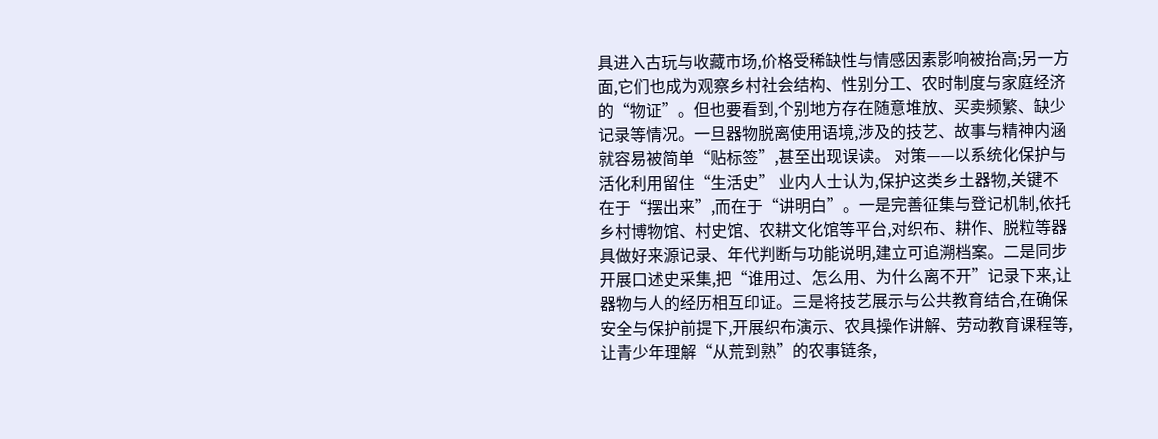具进入古玩与收藏市场,价格受稀缺性与情感因素影响被抬高;另一方面,它们也成为观察乡村社会结构、性别分工、农时制度与家庭经济的“物证”。但也要看到,个别地方存在随意堆放、买卖频繁、缺少记录等情况。一旦器物脱离使用语境,涉及的技艺、故事与精神内涵就容易被简单“贴标签”,甚至出现误读。 对策——以系统化保护与活化利用留住“生活史” 业内人士认为,保护这类乡土器物,关键不在于“摆出来”,而在于“讲明白”。一是完善征集与登记机制,依托乡村博物馆、村史馆、农耕文化馆等平台,对织布、耕作、脱粒等器具做好来源记录、年代判断与功能说明,建立可追溯档案。二是同步开展口述史采集,把“谁用过、怎么用、为什么离不开”记录下来,让器物与人的经历相互印证。三是将技艺展示与公共教育结合,在确保安全与保护前提下,开展织布演示、农具操作讲解、劳动教育课程等,让青少年理解“从荒到熟”的农事链条,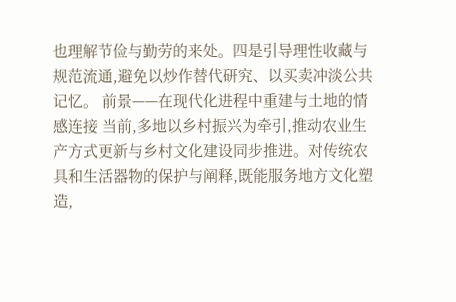也理解节俭与勤劳的来处。四是引导理性收藏与规范流通,避免以炒作替代研究、以买卖冲淡公共记忆。 前景——在现代化进程中重建与土地的情感连接 当前,多地以乡村振兴为牵引,推动农业生产方式更新与乡村文化建设同步推进。对传统农具和生活器物的保护与阐释,既能服务地方文化塑造,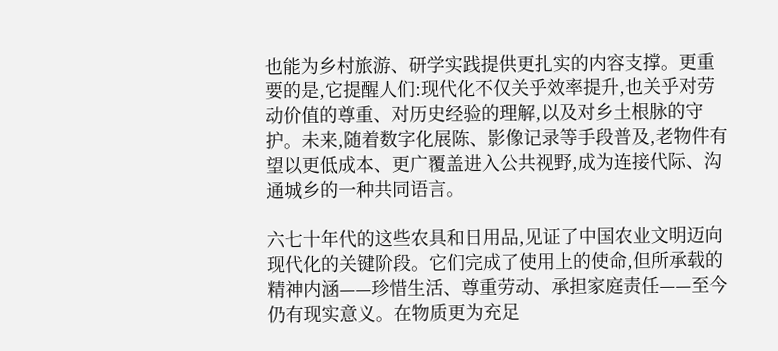也能为乡村旅游、研学实践提供更扎实的内容支撑。更重要的是,它提醒人们:现代化不仅关乎效率提升,也关乎对劳动价值的尊重、对历史经验的理解,以及对乡土根脉的守护。未来,随着数字化展陈、影像记录等手段普及,老物件有望以更低成本、更广覆盖进入公共视野,成为连接代际、沟通城乡的一种共同语言。

六七十年代的这些农具和日用品,见证了中国农业文明迈向现代化的关键阶段。它们完成了使用上的使命,但所承载的精神内涵——珍惜生活、尊重劳动、承担家庭责任——至今仍有现实意义。在物质更为充足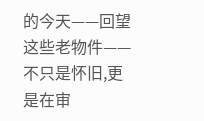的今天——回望这些老物件——不只是怀旧,更是在审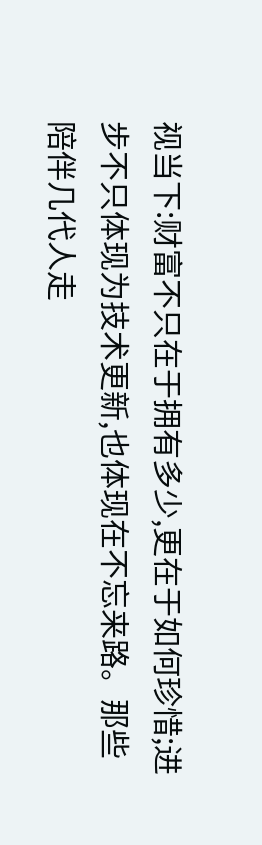视当下:财富不只在于拥有多少,更在于如何珍惜;进步不只体现为技术更新,也体现在不忘来路。那些陪伴几代人走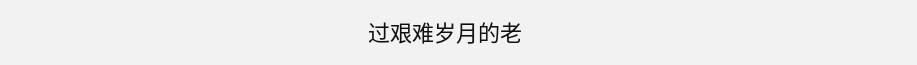过艰难岁月的老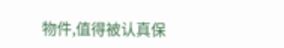物件,值得被认真保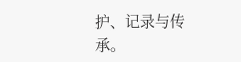护、记录与传承。